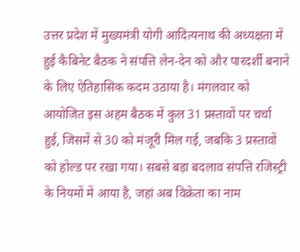उत्तर प्रदेश में मुख्यमंत्री योगी आदित्यनाथ की अध्यक्षता में हुई कैबिनेट बैठक ने संपत्ति लेन-देन को और पारदर्शी बनाने के लिए ऐतिहासिक कदम उठाया है। मंगलवार को आयोजित इस अहम बैठक में कुल 31 प्रस्तावों पर चर्चा हुई, जिसमें से 30 को मंजूरी मिल गई, जबकि 3 प्रस्तावों को होल्ड पर रखा गया। सबसे बड़ा बदलाव संपत्ति रजिस्ट्री के नियमों में आया है, जहां अब विक्रेता का नाम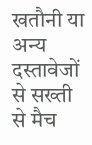खतौनी या अन्य दस्तावेजों से सख्ती से मैच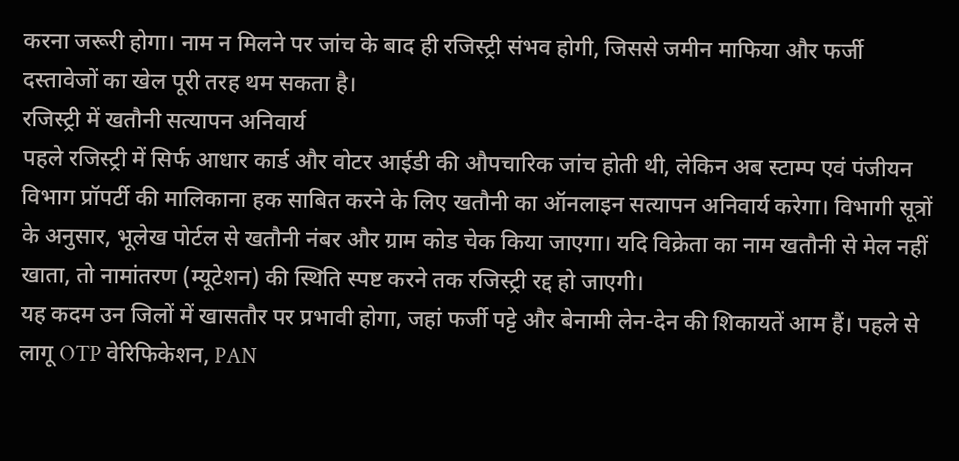करना जरूरी होगा। नाम न मिलने पर जांच के बाद ही रजिस्ट्री संभव होगी, जिससे जमीन माफिया और फर्जी दस्तावेजों का खेल पूरी तरह थम सकता है।
रजिस्ट्री में खतौनी सत्यापन अनिवार्य
पहले रजिस्ट्री में सिर्फ आधार कार्ड और वोटर आईडी की औपचारिक जांच होती थी, लेकिन अब स्टाम्प एवं पंजीयन विभाग प्रॉपर्टी की मालिकाना हक साबित करने के लिए खतौनी का ऑनलाइन सत्यापन अनिवार्य करेगा। विभागी सूत्रों के अनुसार, भूलेख पोर्टल से खतौनी नंबर और ग्राम कोड चेक किया जाएगा। यदि विक्रेता का नाम खतौनी से मेल नहीं खाता, तो नामांतरण (म्यूटेशन) की स्थिति स्पष्ट करने तक रजिस्ट्री रद्द हो जाएगी।
यह कदम उन जिलों में खासतौर पर प्रभावी होगा, जहां फर्जी पट्टे और बेनामी लेन-देन की शिकायतें आम हैं। पहले से लागू OTP वेरिफिकेशन, PAN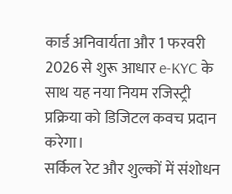कार्ड अनिवार्यता और 1 फरवरी 2026 से शुरू आधार e-KYC के साथ यह नया नियम रजिस्ट्री प्रक्रिया को डिजिटल कवच प्रदान करेगा।
सर्किल रेट और शुल्कों में संशोधन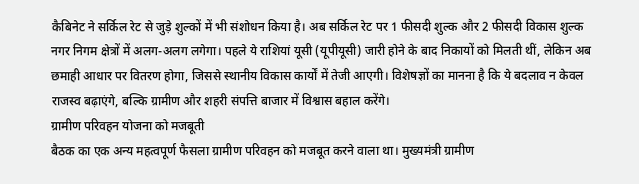कैबिनेट ने सर्किल रेट से जुड़े शुल्कों में भी संशोधन किया है। अब सर्किल रेट पर 1 फीसदी शुल्क और 2 फीसदी विकास शुल्क नगर निगम क्षेत्रों में अलग-अलग लगेगा। पहले ये राशियां यूसी (यूपीयूसी) जारी होने के बाद निकायों को मिलती थीं, लेकिन अब छमाही आधार पर वितरण होगा, जिससे स्थानीय विकास कार्यों में तेजी आएगी। विशेषज्ञों का मानना है कि ये बदलाव न केवल राजस्व बढ़ाएंगे, बल्कि ग्रामीण और शहरी संपत्ति बाजार में विश्वास बहाल करेंगे।
ग्रामीण परिवहन योजना को मजबूती
बैठक का एक अन्य महत्वपूर्ण फैसला ग्रामीण परिवहन को मजबूत करने वाला था। मुख्यमंत्री ग्रामीण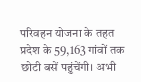परिवहन योजना के तहत प्रदेश के 59,163 गांवों तक छोटी बसें पहुंचेंगी। अभी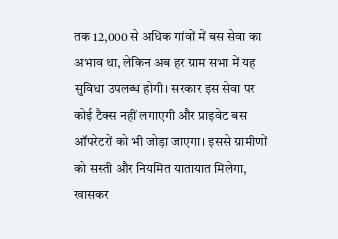तक 12,000 से अधिक गांवों में बस सेवा का अभाव था, लेकिन अब हर ग्राम सभा में यह सुविधा उपलब्ध होगी। सरकार इस सेवा पर कोई टैक्स नहीं लगाएगी और प्राइवेट बस ऑपरेटरों को भी जोड़ा जाएगा। इससे ग्रामीणों को सस्ती और नियमित यातायात मिलेगा, खासकर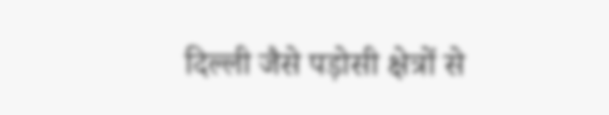दिल्ली जैसे पड़ोसी क्षेत्रों से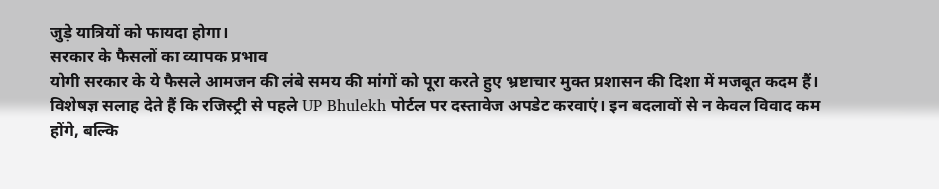जुड़े यात्रियों को फायदा होगा।
सरकार के फैसलों का व्यापक प्रभाव
योगी सरकार के ये फैसले आमजन की लंबे समय की मांगों को पूरा करते हुए भ्रष्टाचार मुक्त प्रशासन की दिशा में मजबूत कदम हैं। विशेषज्ञ सलाह देते हैं कि रजिस्ट्री से पहले UP Bhulekh पोर्टल पर दस्तावेज अपडेट करवाएं। इन बदलावों से न केवल विवाद कम होंगे, बल्कि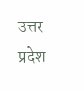उत्तर प्रदेश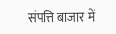संपत्ति बाजार में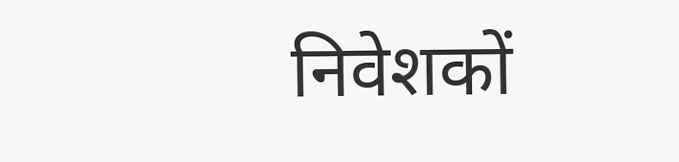निवेशकों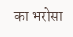का भरोसा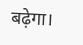बढ़ेगा।